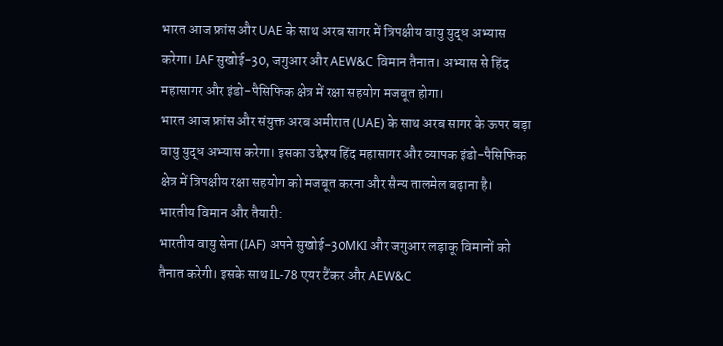भारत आज फ्रांस और UAE के साथ अरब सागर में त्रिपक्षीय वायु युद्ध अभ्यास करेगा। IAF सुखोई-30, जगुआर और AEW&C विमान तैनात। अभ्यास से हिंद महासागर और इंडो-पैसिफिक क्षेत्र में रक्षा सहयोग मजबूत होगा।
भारत आज फ्रांस और संयुक्त अरब अमीरात (UAE) के साथ अरब सागर के ऊपर बड़ा वायु युद्ध अभ्यास करेगा। इसका उद्देश्य हिंद महासागर और व्यापक इंडो-पैसिफिक क्षेत्र में त्रिपक्षीय रक्षा सहयोग को मजबूत करना और सैन्य तालमेल बढ़ाना है।
भारतीय विमान और तैयारी:
भारतीय वायु सेना (IAF) अपने सुखोई-30MKI और जगुआर लड़ाकू विमानों को तैनात करेगी। इसके साथ IL-78 एयर टैंकर और AEW&C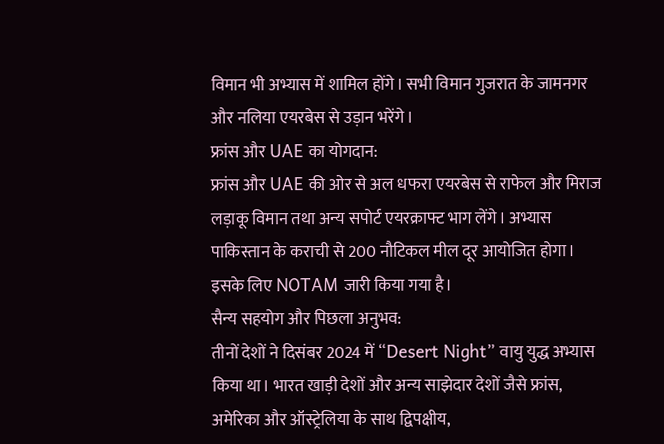विमान भी अभ्यास में शामिल होंगे। सभी विमान गुजरात के जामनगर और नलिया एयरबेस से उड़ान भरेंगे।
फ्रांस और UAE का योगदान:
फ्रांस और UAE की ओर से अल धफरा एयरबेस से राफेल और मिराज लड़ाकू विमान तथा अन्य सपोर्ट एयरक्राफ्ट भाग लेंगे। अभ्यास पाकिस्तान के कराची से 200 नौटिकल मील दूर आयोजित होगा। इसके लिए NOTAM जारी किया गया है।
सैन्य सहयोग और पिछला अनुभव:
तीनों देशों ने दिसंबर 2024 में “Desert Night” वायु युद्ध अभ्यास किया था। भारत खाड़ी देशों और अन्य साझेदार देशों जैसे फ्रांस, अमेरिका और ऑस्ट्रेलिया के साथ द्विपक्षीय,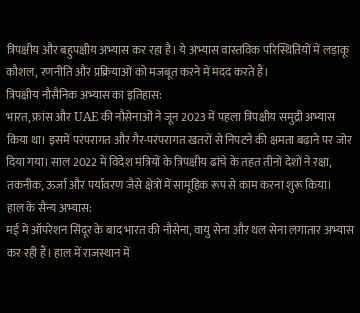त्रिपक्षीय और बहुपक्षीय अभ्यास कर रहा है। ये अभ्यास वास्तविक परिस्थितियों में लड़ाकू कौशल, रणनीति और प्रक्रियाओं को मजबूत करने में मदद करते हैं।
त्रिपक्षीय नौसैनिक अभ्यास का इतिहास:
भारत, फ्रांस और UAE की नौसेनाओं ने जून 2023 में पहला त्रिपक्षीय समुद्री अभ्यास किया था। इसमें परंपरागत और गैर-परंपरागत खतरों से निपटने की क्षमता बढ़ाने पर जोर दिया गया। साल 2022 में विदेश मंत्रियों के त्रिपक्षीय ढांचे के तहत तीनों देशों ने रक्षा, तकनीक, ऊर्जा और पर्यावरण जैसे क्षेत्रों में सामूहिक रूप से काम करना शुरू किया।
हाल के सैन्य अभ्यास:
मई में ऑपरेशन सिंदूर के बाद भारत की नौसेना, वायु सेना और थल सेना लगातार अभ्यास कर रही हैं। हाल में राजस्थान में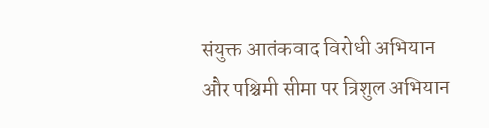संयुक्त आतंकवाद विरोधी अभियान और पश्चिमी सीमा पर त्रिशुल अभियान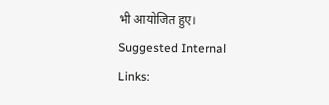भी आयोजित हुए।
Suggested Internal Links: